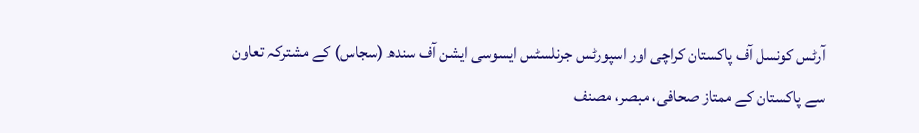آرٹس کونسل آف پاکستان کراچی اور اسپورٹس جرنلسٹس ایسوسی ایشن آف سندھ (سجاس) کے مشترکہ تعاون سے پاکستان کے ممتاز صحافی، مبصر، مصنف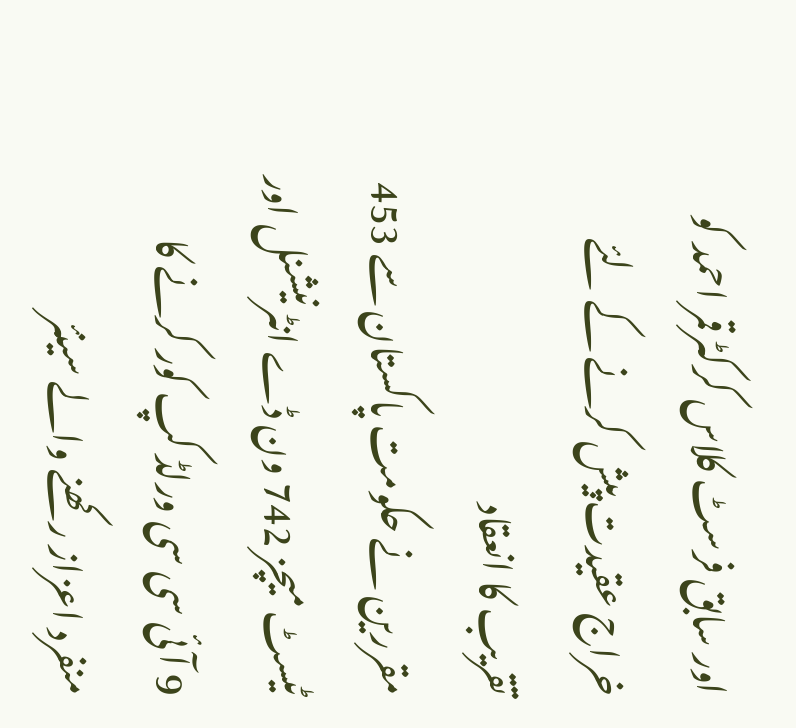اور سابق فرسٹ کلاس کرکٹرقمر احمد کو خراج عقیدت پیش کرنے کے لئے تقریب کا انعقاد
مقررین نے حکومت پاکستان سے 453 ٹیسٹ میچز 742 ون ڈے انٹرنیشنل اور 9 آئی سی سی ورلڈ کپ کور کرنے کا منفرد اعزاز رکھنے والے سینئر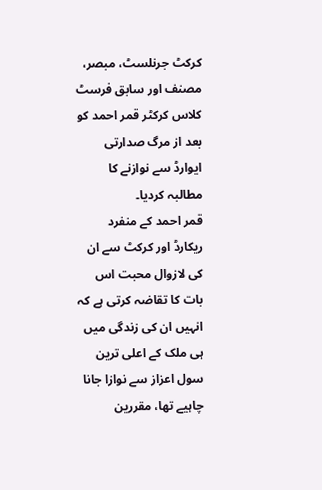کرکٹ جرنلسٹ، مبصر، مصنف اور سابق فرسٹ کلاس کرکٹر قمر احمد کو بعد از مرگ صدارتی ایوارڈ سے نوازنے کا مطالبہ کردیا۔
قمر احمد کے منفرد ریکارڈ اور کرکٹ سے ان کی لازوال محبت اس بات کا تقاضہ کرتی ہے کہ انہیں ان کی زندگی میں ہی ملک کے اعلی ترین سول اعزاز سے نوازا جانا چاہیے تھا، مقررین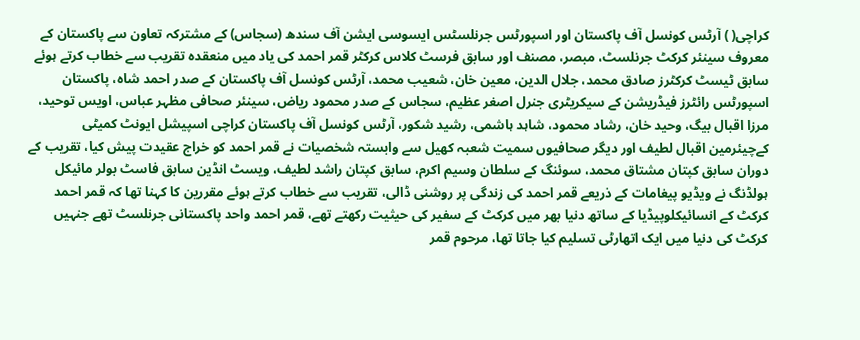کراچی( ) آرٹس کونسل آف پاکستان اور اسپورٹس جرنلسٹس ایسوسی ایشن آف سندھ (سجاس) کے مشترکہ تعاون سے پاکستان کے معروف سینئر کرکٹ جرنلسٹ، مبصر، مصنف اور سابق فرسٹ کلاس کرکٹر قمر احمد کی یاد میں منعقدہ تقریب سے خطاب کرتے ہوئے سابق ٹیسٹ کرکٹرز صادق محمد، جلال الدین، معین خان، شعیب محمد، آرٹس کونسل آف پاکستان کے صدر احمد شاہ، پاکستان اسپورٹس رائٹرز فیڈریشن کے سیکریٹری جنرل اصغر عظیم، سجاس کے صدر محمود ریاض، سینئر صحافی مظہر عباس، اویس توحید، مرزا اقبال بیگ، وحید خان، رشاد محمود، شاہد ہاشمی، رشید شکور، آرٹس کونسل آف پاکستان کراچی اسپیشل ایونٹ کمیٹی کےچیئرمین اقبال لطیف اور دیگر صحافیوں سمیت شعبہ کھیل سے وابستہ شخصیات نے قمر احمد کو خراج عقیدت پیش کیا، تقریب کے دوران سابق کپتان مشتاق محمد، سوئنگ کے سلطان وسیم اکرم، سابق کپتان راشد لطیف، ویسٹ انڈین سابق فاسٹ بولر مائیکل ہولڈنگ نے ویڈیو پیغامات کے ذریعے قمر احمد کی زندگی پر روشنی ڈالی، تقریب سے خطاب کرتے ہوئے مقررین کا کہنا تھا کہ قمر احمد کرکٹ کے انسائیکلوپیڈیا کے ساتھ دنیا بھر میں کرکٹ کے سفیر کی حیثیت رکھتے تھے، قمر احمد واحد پاکستانی جرنلسٹ تھے جنہیں کرکٹ کی دنیا میں ایک اتھارٹی تسلیم کیا جاتا تھا، مرحوم قمر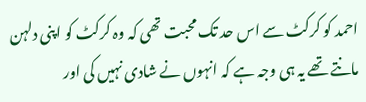احمد کو کرکٹ سے اس حد تک محبت تھی کہ وہ کرکٹ کو اپنی دلہن مانتے تھے یہ ہی وجہ ہے کہ انہوں نے شادی نہیں کی اور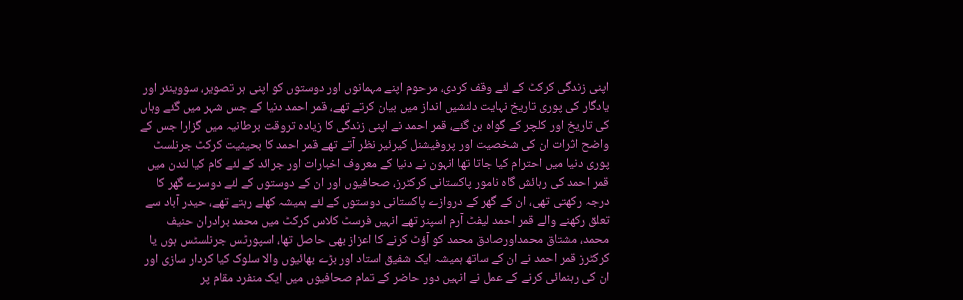اپنی زندگی کرکٹ کے لئے وقف کردی، مرحوم اپنے مہمانوں اور دوستوں کو اپنی ہر تصویر، سووینئر اور یادگار کی پوری تاریخ نہایت دلنشیں انداز میں بیان کرتے تھے، قمر احمد دنیا کے جس شہر میں گئے وہاں کی تاریخ اور کلچر کے گواہ بن گئے، قمر احمد نے اپنی زندگی کا زیادہ تروقت برطانیہ میں گزارا جس کے واضح اثرات ان کی شخصیت اور پروفیشنل کیرئیر نظر آتے تھے قمر احمد کا بحیثیت کرکٹ جرنلسٹ پوری دنیا میں احترام کیا جاتا تھا انہون نے دنیا کے معروف اخبارات اور جرائد کے لئے کام کیا لندن میں قمر احمد کی رہائش گاہ نامور پاکستانی کرکٹرز، صحافیوں اور ان کے دوستوں کے لئے دوسرے گھر کا درجہ رکھتی تھی، ان کے گھر کے دروازے پاکستانی دوستوں کے لئے ہمیشہ کھلے رہتے تھے، حیدر آباد سے تعلق رکھنے والے قمر احمد لیفٹ آرم اسپنر تھے انہیں فرسٹ کلاس کرکٹ میں محمد برادران حنیف محمد، مشتاق محمداورصادق محمد کو آؤٹ کرنے کا اعزاز بھی حاصل تھا، اسپورٹس جرنلسٹس ہوں یا کرکٹرز قمر احمد نے ان کے ساتھ ہمیشہ ایک شفیق استاد اور بڑے بھائیوں والا سلوک کیا کردار سازی اور ان کی رہنمائی کرنے کے عمل نے انہیں دور حاضر کے تمام صحافیوں میں ایک منفرد مقام پر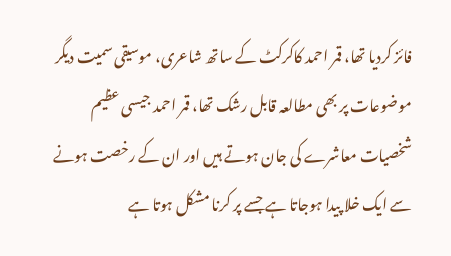فائز کردیا تھا، قمر احمد کاکرکٹ کے ساتھ شاعری، موسیقی سمیت دیگر موضوعات پر بھی مطالعہ قابل رشک تھا، قمر احمد جیسی عظیم شخصیات معاشرے کی جان ہوتے ہیں اور ان کے رخصت ہونے سے ایک خلا پیدا ہوجاتا ہے جسے پر کرنا مشکل ہوتا ہے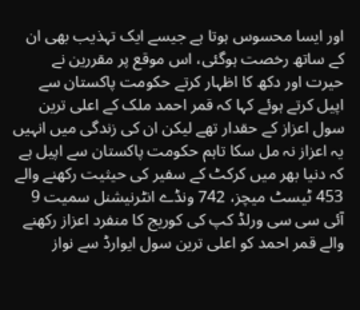اور ایسا محسوس ہوتا ہے جیسے ایک تہذیب بھی ان کے ساتھ رخصت ہوگئی، اس موقع پر مقررین نے حیرت اور دکھ کا اظہار کرتے حکومت پاکستان سے اپیل کرتے ہوئے کہا کہ قمر احمد ملک کے اعلی ترین سول اعزاز کے حقدار تھے لیکن ان کی زندگی میں انہیں یہ اعزاز نہ مل سکا تاہم حکومت پاکستان سے اپیل ہے کہ دنیا بھر میں کرکٹ کے سفیر کی حیثیت رکھنے والے 453 ٹیسٹ میچز، 742 ونڈے انٹرنیشنل سمیت 9 آئی سی سی ورلڈ کپ کی کوریج کا منفرد اعزاز رکھنے والے قمر احمد کو اعلی ترین سول ایوارڈ سے نواز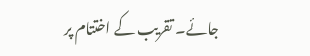جائے۔ تقریب کے اختتام پر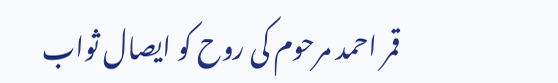قمر احمد مرحوم کی روح کو ایصال ثواب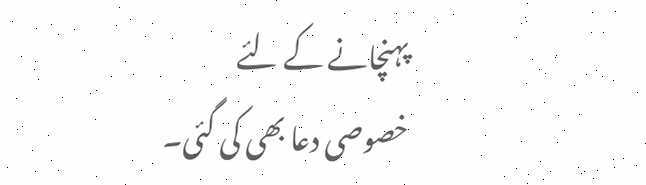پہنچانے کے لئے خصوصی دعا بھی کی گئی۔